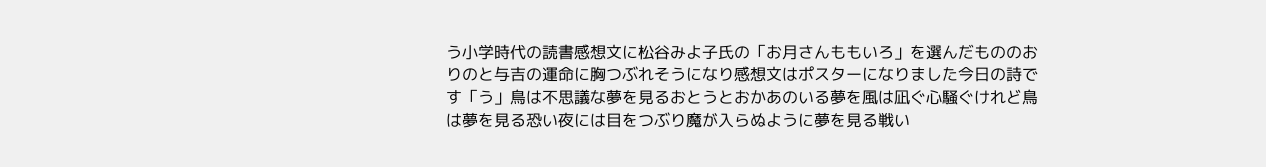う小学時代の読書感想文に松谷みよ子氏の「お月さんももいろ」を選んだもののおりのと与吉の運命に胸つぶれそうになり感想文はポスターになりました今日の詩です「う」鳥は不思議な夢を見るおとうとおかあのいる夢を風は凪ぐ心騒ぐけれど鳥は夢を見る恐い夜には目をつぶり魔が入らぬように夢を見る戦い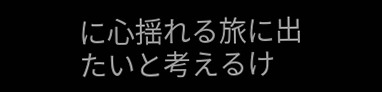に心揺れる旅に出たいと考えるけ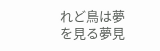れど鳥は夢を見る夢見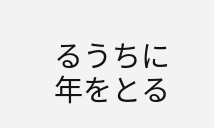るうちに年をとる